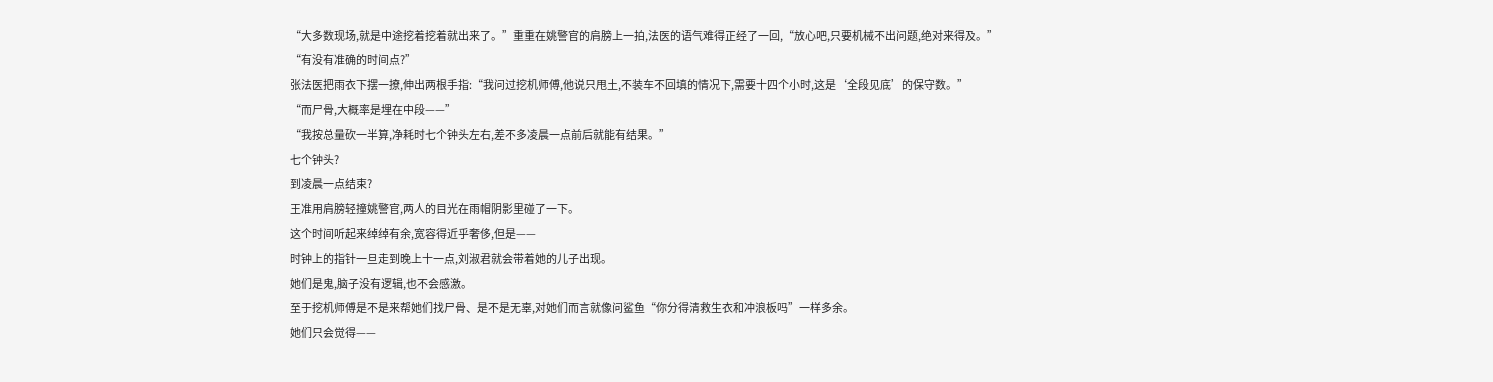“大多数现场,就是中途挖着挖着就出来了。”重重在姚警官的肩膀上一拍,法医的语气难得正经了一回,“放心吧,只要机械不出问题,绝对来得及。”
“有没有准确的时间点?”
张法医把雨衣下摆一撩,伸出两根手指:“我问过挖机师傅,他说只甩土,不装车不回填的情况下,需要十四个小时,这是‘全段见底’的保守数。”
“而尸骨,大概率是埋在中段——”
“我按总量砍一半算,净耗时七个钟头左右,差不多凌晨一点前后就能有结果。”
七个钟头?
到凌晨一点结束?
王准用肩膀轻撞姚警官,两人的目光在雨帽阴影里碰了一下。
这个时间听起来绰绰有余,宽容得近乎奢侈,但是——
时钟上的指针一旦走到晚上十一点,刘淑君就会带着她的儿子出现。
她们是鬼,脑子没有逻辑,也不会感激。
至于挖机师傅是不是来帮她们找尸骨、是不是无辜,对她们而言就像问鲨鱼“你分得清救生衣和冲浪板吗”一样多余。
她们只会觉得——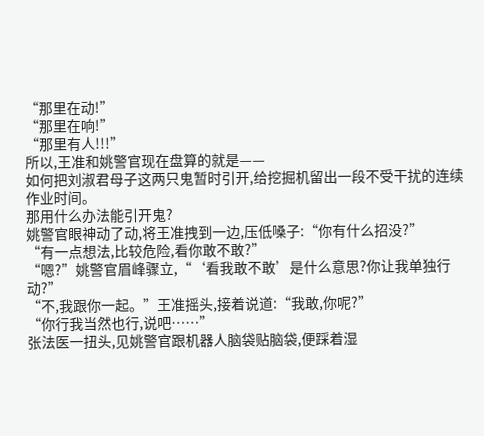“那里在动!”
“那里在响!”
“那里有人!!!”
所以,王准和姚警官现在盘算的就是——
如何把刘淑君母子这两只鬼暂时引开,给挖掘机留出一段不受干扰的连续作业时间。
那用什么办法能引开鬼?
姚警官眼神动了动,将王准拽到一边,压低嗓子:“你有什么招没?”
“有一点想法,比较危险,看你敢不敢?”
“嗯?”姚警官眉峰骤立,“‘看我敢不敢’是什么意思?你让我单独行动?”
“不,我跟你一起。”王准摇头,接着说道:“我敢,你呢?”
“你行我当然也行,说吧……”
张法医一扭头,见姚警官跟机器人脑袋贴脑袋,便踩着湿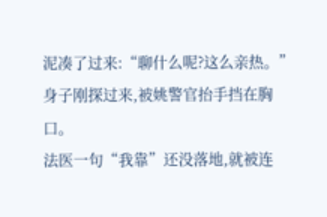泥凑了过来:“聊什么呢?这么亲热。”
身子刚探过来,被姚警官抬手挡在胸口。
法医一句“我靠”还没落地,就被连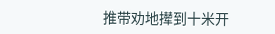推带劝地撵到十米开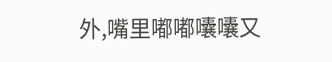外,嘴里嘟嘟囔囔又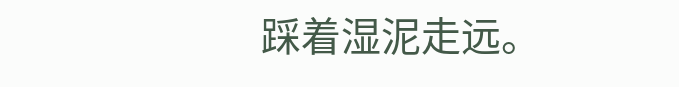踩着湿泥走远。